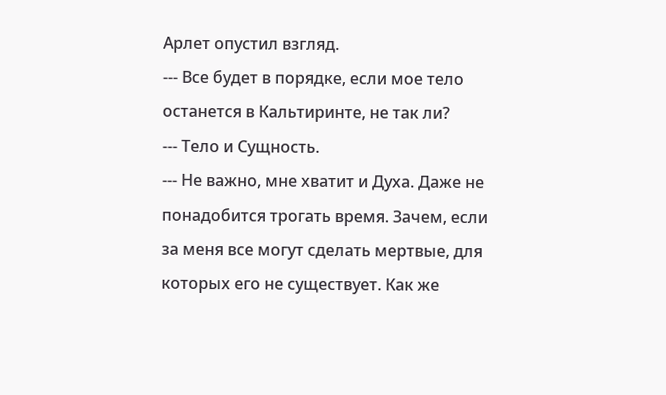Арлет опустил взгляд.
--- Все будет в порядке, если мое тело останется в Кальтиринте, не так ли?
--- Тело и Сущность.
--- Не важно, мне хватит и Духа. Даже не понадобится трогать время. Зачем, если за меня все могут сделать мертвые, для которых его не существует. Как же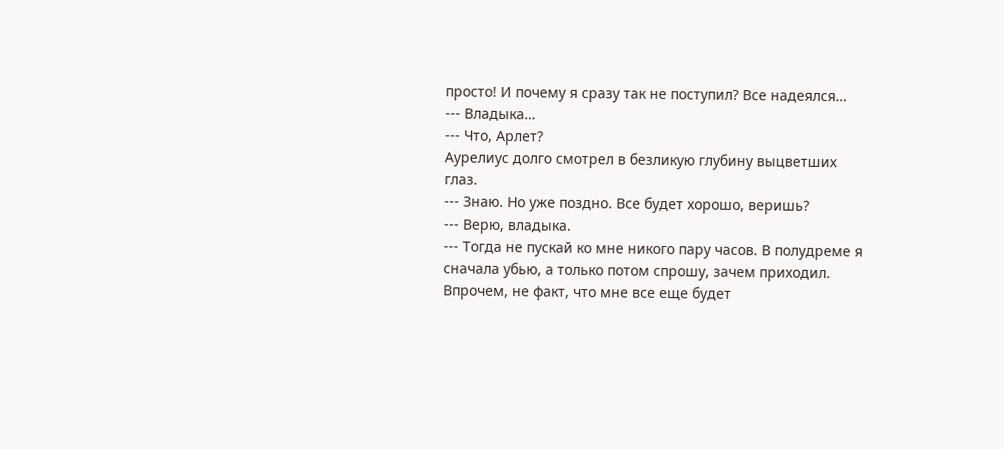просто! И почему я сразу так не поступил? Все надеялся…
--- Владыка…
--- Что, Арлет?
Аурелиус долго смотрел в безликую глубину выцветших глаз.
--- Знаю. Но уже поздно. Все будет хорошо, веришь?
--- Верю, владыка.
--- Тогда не пускай ко мне никого пару часов. В полудреме я сначала убью, а только потом спрошу, зачем приходил. Впрочем, не факт, что мне все еще будет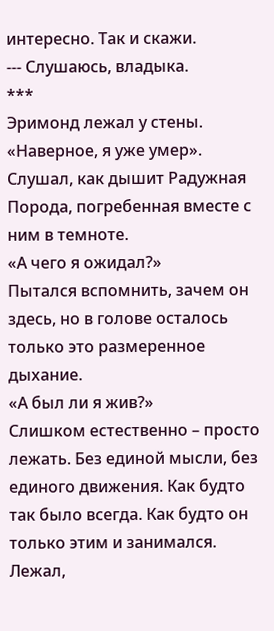интересно. Так и скажи.
--- Слушаюсь, владыка.
***
Эримонд лежал у стены.
«Наверное, я уже умер».
Слушал, как дышит Радужная Порода, погребенная вместе с ним в темноте.
«А чего я ожидал?»
Пытался вспомнить, зачем он здесь, но в голове осталось только это размеренное дыхание.
«А был ли я жив?»
Слишком естественно – просто лежать. Без единой мысли, без единого движения. Как будто так было всегда. Как будто он только этим и занимался. Лежал,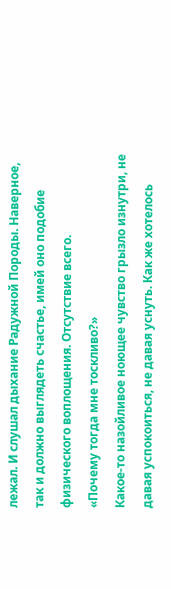лежал. И слушал дыхание Радужной Породы. Наверное, так и должно выглядеть счастье, имей оно подобие физического воплощения. Отсутствие всего.
«Почему тогда мне тоскливо?»
Какое-то назойливое ноющее чувство грызло изнутри, не давая успокоиться, не давая уснуть. Как же хотелось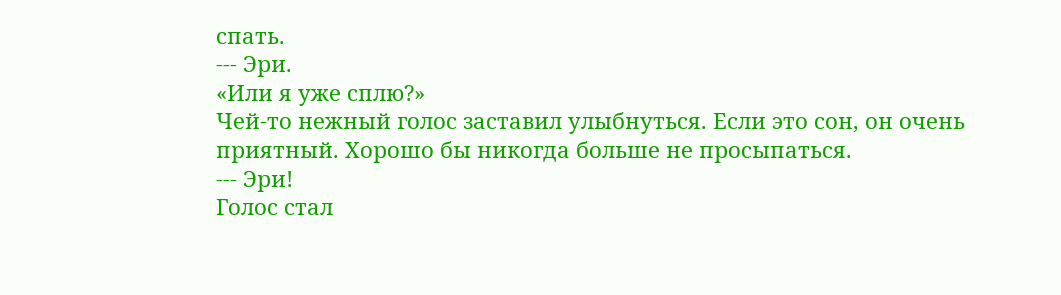спать.
--- Эри.
«Или я уже сплю?»
Чей-то нежный голос заставил улыбнуться. Если это сон, он очень приятный. Хорошо бы никогда больше не просыпаться.
--- Эри!
Голос стал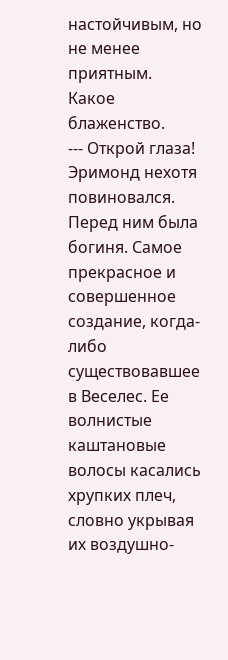настойчивым, но не менее приятным. Какое блаженство.
--- Открой глаза!
Эримонд нехотя повиновался.
Перед ним была богиня. Самое прекрасное и совершенное создание, когда-либо существовавшее в Веселес. Ее волнистые каштановые волосы касались хрупких плеч, словно укрывая их воздушно-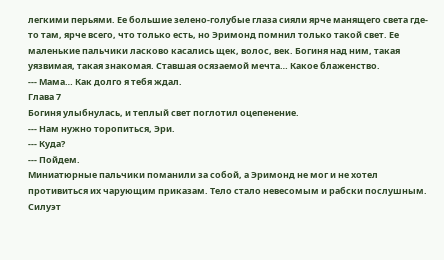легкими перьями. Ее большие зелено-голубые глаза сияли ярче манящего света где-то там, ярче всего, что только есть, но Эримонд помнил только такой свет. Ее маленькие пальчики ласково касались щек, волос, век. Богиня над ним, такая уязвимая, такая знакомая. Ставшая осязаемой мечта… Какое блаженство.
--- Мама… Как долго я тебя ждал.
Глава 7
Богиня улыбнулась, и теплый свет поглотил оцепенение.
--- Нам нужно торопиться, Эри.
--- Куда?
--- Пойдем.
Миниатюрные пальчики поманили за собой, а Эримонд не мог и не хотел противиться их чарующим приказам. Тело стало невесомым и рабски послушным. Силуэт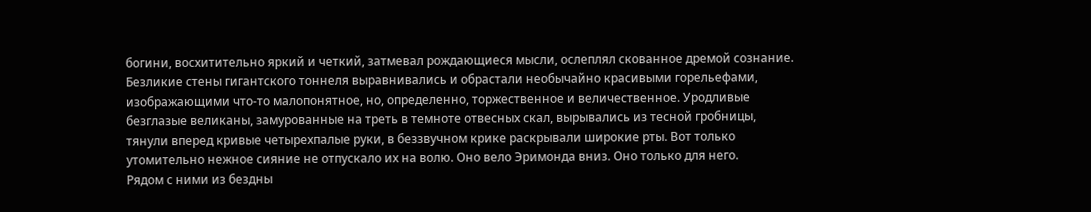богини, восхитительно яркий и четкий, затмевал рождающиеся мысли, ослеплял скованное дремой сознание. Безликие стены гигантского тоннеля выравнивались и обрастали необычайно красивыми горельефами, изображающими что-то малопонятное, но, определенно, торжественное и величественное. Уродливые безглазые великаны, замурованные на треть в темноте отвесных скал, вырывались из тесной гробницы, тянули вперед кривые четырехпалые руки, в беззвучном крике раскрывали широкие рты. Вот только утомительно нежное сияние не отпускало их на волю. Оно вело Эримонда вниз. Оно только для него.
Рядом с ними из бездны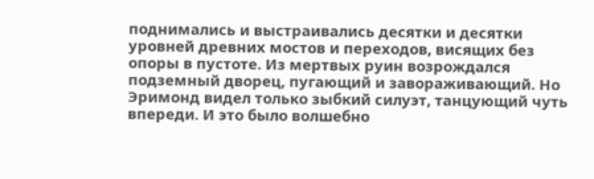поднимались и выстраивались десятки и десятки уровней древних мостов и переходов, висящих без опоры в пустоте. Из мертвых руин возрождался подземный дворец, пугающий и завораживающий. Но Эримонд видел только зыбкий силуэт, танцующий чуть впереди. И это было волшебно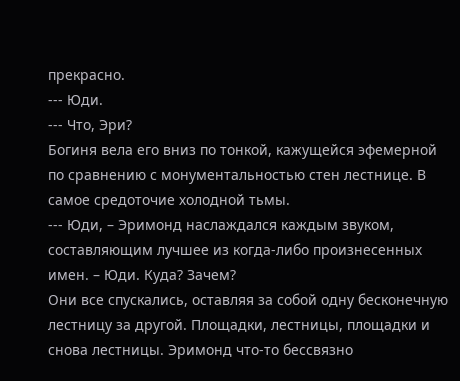прекрасно.
--- Юди.
--- Что, Эри?
Богиня вела его вниз по тонкой, кажущейся эфемерной по сравнению с монументальностью стен лестнице. В самое средоточие холодной тьмы.
--- Юди, – Эримонд наслаждался каждым звуком, составляющим лучшее из когда-либо произнесенных имен. – Юди. Куда? Зачем?
Они все спускались, оставляя за собой одну бесконечную лестницу за другой. Площадки, лестницы, площадки и снова лестницы. Эримонд что-то бессвязно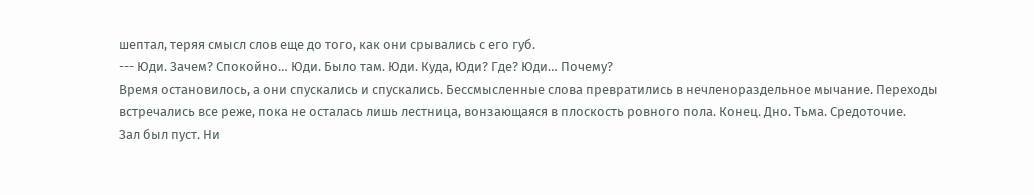шептал, теряя смысл слов еще до того, как они срывались с его губ.
--- Юди. Зачем? Спокойно… Юди. Было там. Юди. Куда, Юди? Где? Юди… Почему?
Время остановилось, а они спускались и спускались. Бессмысленные слова превратились в нечленораздельное мычание. Переходы встречались все реже, пока не осталась лишь лестница, вонзающаяся в плоскость ровного пола. Конец. Дно. Тьма. Средоточие.
Зал был пуст. Ни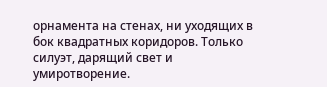орнамента на стенах, ни уходящих в бок квадратных коридоров. Только силуэт, дарящий свет и умиротворение.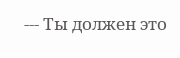--- Ты должен это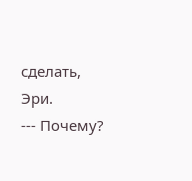сделать, Эри.
--- Почему?